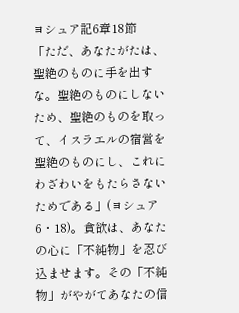ヨシュア記6章18節
「ただ、あなたがたは、聖絶のものに手を出すな。聖絶のものにしないため、聖絶のものを取って、イスラエルの宿営を聖絶のものにし、これにわざわいをもたらさないためである」(ヨシュア6・18)。貪欲は、あなたの心に「不純物」を忍び込ませます。その「不純物」がやがてあなたの信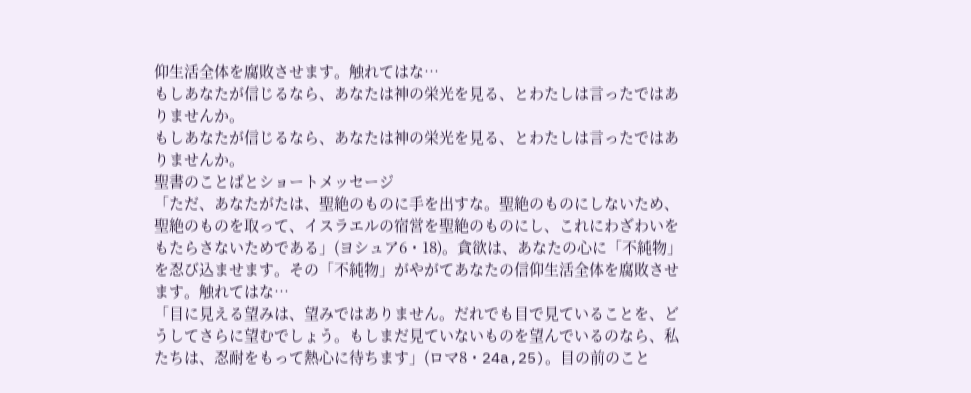仰生活全体を腐敗させます。触れてはな…
もしあなたが信じるなら、あなたは神の栄光を見る、とわたしは言ったではありませんか。
もしあなたが信じるなら、あなたは神の栄光を見る、とわたしは言ったではありませんか。
聖書のことばとショートメッセージ
「ただ、あなたがたは、聖絶のものに手を出すな。聖絶のものにしないため、聖絶のものを取って、イスラエルの宿営を聖絶のものにし、これにわざわいをもたらさないためである」(ヨシュア6・18)。貪欲は、あなたの心に「不純物」を忍び込ませます。その「不純物」がやがてあなたの信仰生活全体を腐敗させます。触れてはな…
「目に見える望みは、望みではありません。だれでも目で見ていることを、どうしてさらに望むでしょう。もしまだ見ていないものを望んでいるのなら、私たちは、忍耐をもって熱心に待ちます」(ロマ8・24a,25)。目の前のこと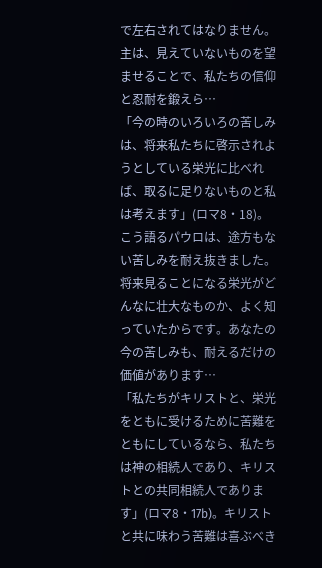で左右されてはなりません。主は、見えていないものを望ませることで、私たちの信仰と忍耐を鍛えら…
「今の時のいろいろの苦しみは、将来私たちに啓示されようとしている栄光に比べれば、取るに足りないものと私は考えます」(ロマ8・18)。こう語るパウロは、途方もない苦しみを耐え抜きました。将来見ることになる栄光がどんなに壮大なものか、よく知っていたからです。あなたの今の苦しみも、耐えるだけの価値があります…
「私たちがキリストと、栄光をともに受けるために苦難をともにしているなら、私たちは神の相続人であり、キリストとの共同相続人であります」(ロマ8・17b)。キリストと共に味わう苦難は喜ぶべき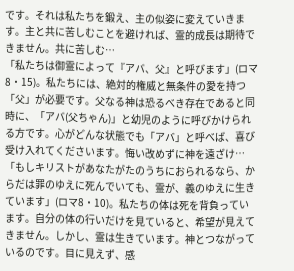です。それは私たちを鍛え、主の似姿に変えていきます。主と共に苦しむことを避ければ、霊的成長は期待できません。共に苦しむ…
「私たちは御霊によって『アバ、父』と呼びます」(ロマ8・15)。私たちには、絶対的権威と無条件の愛を持つ「父」が必要です。父なる神は恐るべき存在であると同時に、「アバ(父ちゃん)」と幼児のように呼びかけられる方です。心がどんな状態でも「アバ」と呼べば、喜び受け入れてくださいます。悔い改めずに神を遠ざけ…
「もしキリストがあなたがたのうちにおられるなら、からだは罪のゆえに死んでいても、霊が、義のゆえに生きています」(ロマ8・10)。私たちの体は死を背負っています。自分の体の行いだけを見ていると、希望が見えてきません。しかし、霊は生きています。神とつながっているのです。目に見えず、感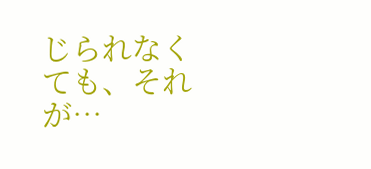じられなくても、それが…